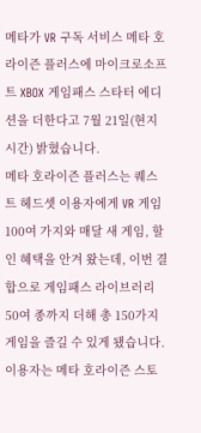메타가 VR 구독 서비스 메타 호라이즌 플러스에 마이크로소프트 XBOX 게임패스 스타터 에디션을 더한다고 7월 21일(현지시간) 밝혔습니다.
메타 호라이즌 플러스는 퀘스트 헤드셋 이용자에게 VR 게임 100여 가지와 매달 새 게임, 할인 혜택을 안겨 왔는데, 이번 결합으로 게임패스 라이브러리 50여 종까지 더해 총 150가지 게임을 즐길 수 있게 됐습니다.
이용자는 메타 호라이즌 스토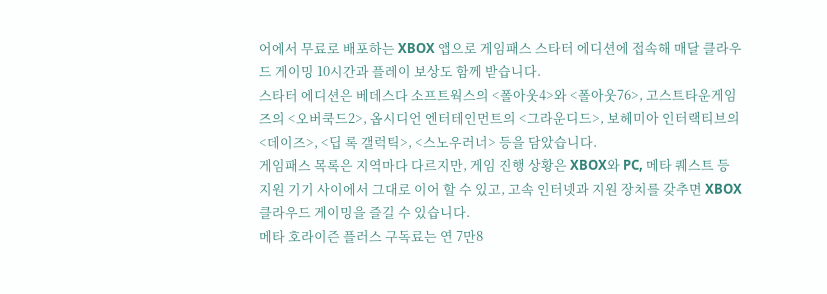어에서 무료로 배포하는 XBOX 앱으로 게임패스 스타터 에디션에 접속해 매달 클라우드 게이밍 10시간과 플레이 보상도 함께 받습니다.
스타터 에디션은 베데스다 소프트웍스의 <폴아웃4>와 <폴아웃76>, 고스트타운게임즈의 <오버쿡드2>, 옵시디언 엔터테인먼트의 <그라운디드>, 보헤미아 인터랙티브의 <데이즈>, <딥 록 갤럭틱>, <스노우러너> 등을 담았습니다.
게임패스 목록은 지역마다 다르지만, 게임 진행 상황은 XBOX와 PC, 메타 퀘스트 등 지원 기기 사이에서 그대로 이어 할 수 있고, 고속 인터넷과 지원 장치를 갖추면 XBOX 클라우드 게이밍을 즐길 수 있습니다.
메타 호라이즌 플러스 구독료는 연 7만8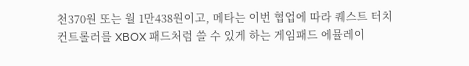천370원 또는 월 1만438원이고, 메타는 이번 협업에 따라 퀘스트 터치 컨트롤러를 XBOX 패드처럼 쓸 수 있게 하는 게임패드 에뮬레이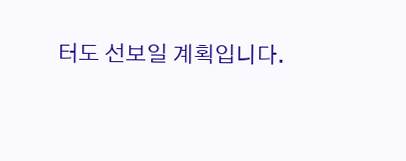터도 선보일 계획입니다.